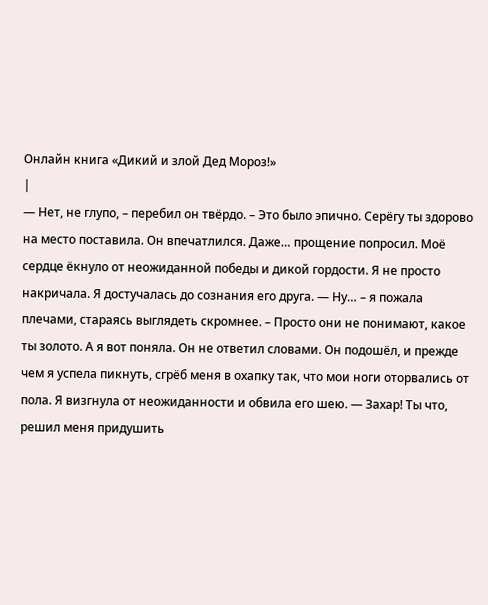Онлайн книга «Дикий и злой Дед Мороз!»
|
— Нет, не глупо, – перебил он твёрдо. – Это было эпично. Серёгу ты здорово на место поставила. Он впечатлился. Даже… прощение попросил. Моё сердце ёкнуло от неожиданной победы и дикой гордости. Я не просто накричала. Я достучалась до сознания его друга. — Ну… – я пожала плечами, стараясь выглядеть скромнее. – Просто они не понимают, какое ты золото. А я вот поняла. Он не ответил словами. Он подошёл, и прежде чем я успела пикнуть, сгрёб меня в охапку так, что мои ноги оторвались от пола. Я визгнула от неожиданности и обвила его шею. — Захар! Ты что, решил меня придушить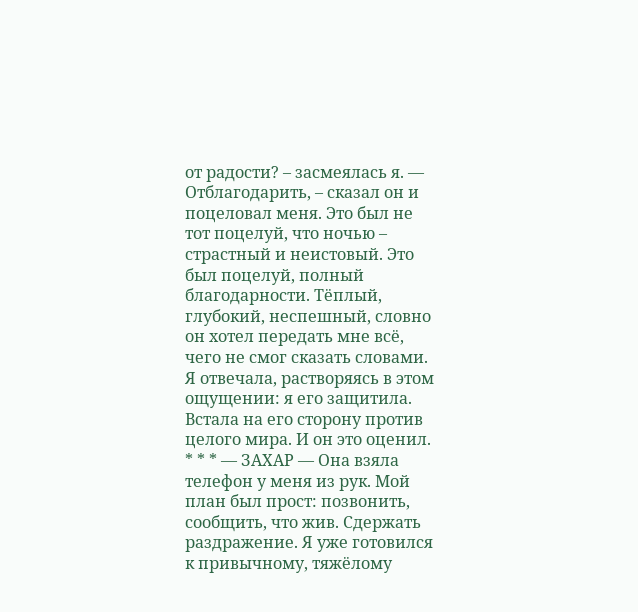от радости? – засмеялась я. — Отблагодарить, – сказал он и поцеловал меня. Это был не тот поцелуй, что ночью – страстный и неистовый. Это был поцелуй, полный благодарности. Тёплый, глубокий, неспешный, словно он хотел передать мне всё, чего не смог сказать словами. Я отвечала, растворяясь в этом ощущении: я его защитила. Встала на его сторону против целого мира. И он это оценил. * * * — ЗАХАР — Она взяла телефон у меня из рук. Мой план был прост: позвонить, сообщить, что жив. Сдержать раздражение. Я уже готовился к привычному, тяжёлому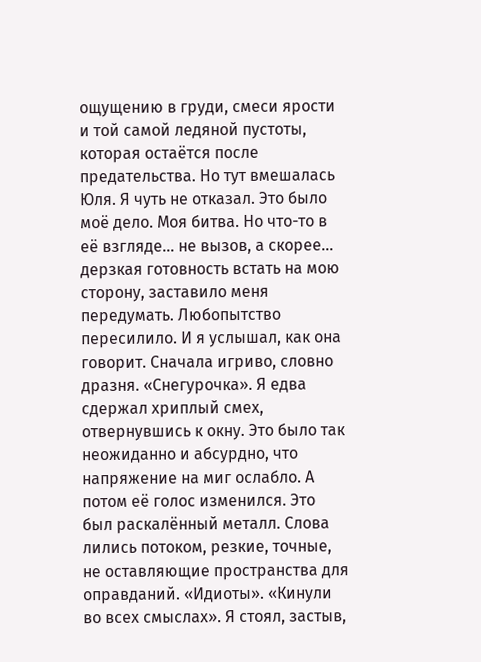ощущению в груди, смеси ярости и той самой ледяной пустоты, которая остаётся после предательства. Но тут вмешалась Юля. Я чуть не отказал. Это было моё дело. Моя битва. Но что-то в её взгляде… не вызов, а скорее… дерзкая готовность встать на мою сторону, заставило меня передумать. Любопытство пересилило. И я услышал, как она говорит. Сначала игриво, словно дразня. «Снегурочка». Я едва сдержал хриплый смех, отвернувшись к окну. Это было так неожиданно и абсурдно, что напряжение на миг ослабло. А потом её голос изменился. Это был раскалённый металл. Слова лились потоком, резкие, точные, не оставляющие пространства для оправданий. «Идиоты». «Кинули во всех смыслах». Я стоял, застыв,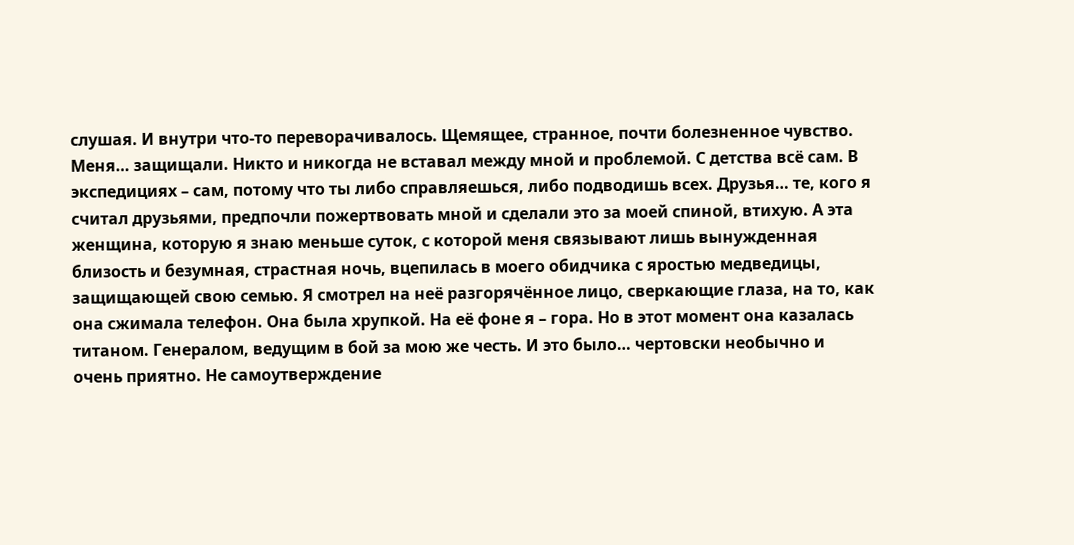слушая. И внутри что-то переворачивалось. Щемящее, странное, почти болезненное чувство. Меня… защищали. Никто и никогда не вставал между мной и проблемой. С детства всё сам. В экспедициях – сам, потому что ты либо справляешься, либо подводишь всех. Друзья… те, кого я считал друзьями, предпочли пожертвовать мной и сделали это за моей спиной, втихую. А эта женщина, которую я знаю меньше суток, с которой меня связывают лишь вынужденная близость и безумная, страстная ночь, вцепилась в моего обидчика с яростью медведицы, защищающей свою семью. Я смотрел на неё разгорячённое лицо, сверкающие глаза, на то, как она сжимала телефон. Она была хрупкой. На её фоне я – гора. Но в этот момент она казалась титаном. Генералом, ведущим в бой за мою же честь. И это было… чертовски необычно и очень приятно. Не самоутверждение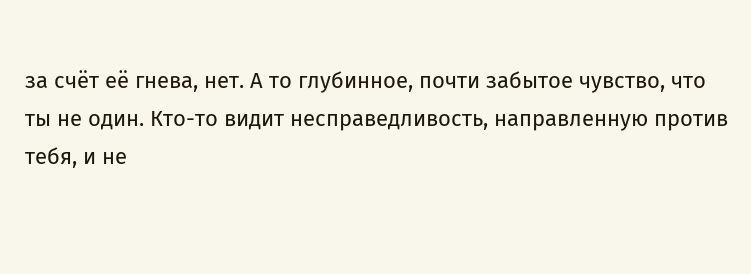за счёт её гнева, нет. А то глубинное, почти забытое чувство, что ты не один. Кто-то видит несправедливость, направленную против тебя, и не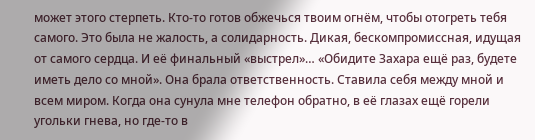может этого стерпеть. Кто-то готов обжечься твоим огнём, чтобы отогреть тебя самого. Это была не жалость, а солидарность. Дикая, бескомпромиссная, идущая от самого сердца. И её финальный «выстрел»… «Обидите Захара ещё раз, будете иметь дело со мной». Она брала ответственность. Ставила себя между мной и всем миром. Когда она сунула мне телефон обратно, в её глазах ещё горели угольки гнева, но где-то в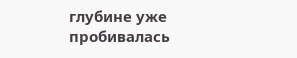глубине уже пробивалась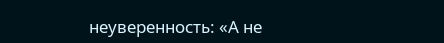неуверенность: «А не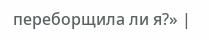переборщила ли я?» |